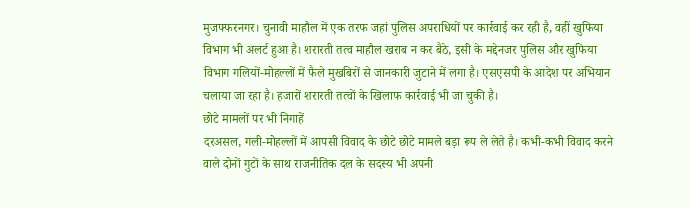मुजफ्फरनगर। चुनावी माहौल में एक तरफ जहां पुलिस अपराधियों पर कार्रवाई कर रही है, वहीं खुफिया विभाग भी अलर्ट हुआ है। शरारती तत्व माहौल खराब न कर बैठे, इसी के मद्देनजर पुलिस और खुफिया विभाग गलियों-मोहल्लों में फैले मुखबिरों से जानकारी जुटाने में लगा है। एसएसपी के आदेश पर अभियान चलाया जा रहा है। हजारों शरारती तत्वों के खिलाफ कार्रवाई भी जा चुकी है।
छोटे मामलों पर भी निगाहें
दरअसल, गली-मोहल्लों में आपसी विवाद के छोटे छोटे मामले बड़ा रूप ले लेते है। कभी-कभी विवाद करने वाले दोनों गुटों के साथ राजनीतिक दल के सदस्य भी अपनी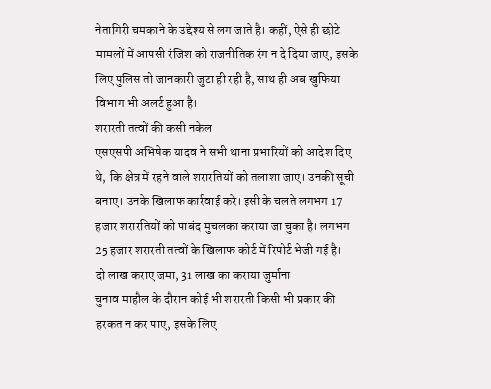नेतागिरी चमकाने के उद्देश्य से लग जाते है। कहीं, ऐसे ही छोटे मामलों में आपसी रंजिश को राजनीतिक रंग न दे दिया जाए, इसके लिए पुलिस तो जानकारी जुटा ही रही है, साथ ही अब खुफिया विभाग भी अलर्ट हुआ है।
शरारती तत्वों की कसी नकेल
एसएसपी अभिषेक यादव ने सभी थाना प्रभारियों को आदेश दिए थे, कि क्षेत्र में रहने वाले शरारतियों को तलाशा जाए। उनकी सूची बनाए। उनके खिलाफ कार्रवाई करे। इसी के चलते लगभग 17 हजार शरारतियों को पाबंद मुचलका कराया जा चुका है। लगभग 25 हजार शरारती तत्वों के खिलाफ कोर्ट में रिपोर्ट भेजी गई है।
दो लाख कराए जमा, 31 लाख का कराया जुर्माना
चुनाव माहौल के दौरान कोई भी शरारती किसी भी प्रकार की हरकत न कर पाए, इसके लिए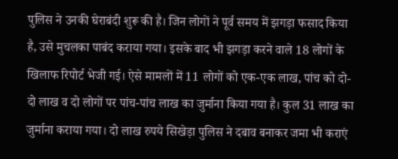पुलिस ने उनकी घेराबंदी शुरू की है। जिन लोगों ने पूर्व समय में झगड़ा फसाद किया है, उसे मुचलका पाबंद कराया गया। इसके बाद भी झगड़ा करने वाले 18 लोगों के खिलाफ रिपोर्ट भेजी गई। ऐसे मामलों में 11 लोगों को एक-एक लाख, पांच को दो-दो लाख व दो लोगों पर पांच-पांच लाख का जुर्माना किया गया है। कुल 31 लाख का जुर्माना कराया गया। दो लाख रुपये सिखेड़ा पुलिस ने दबाव बनाकर जमा भी कराएं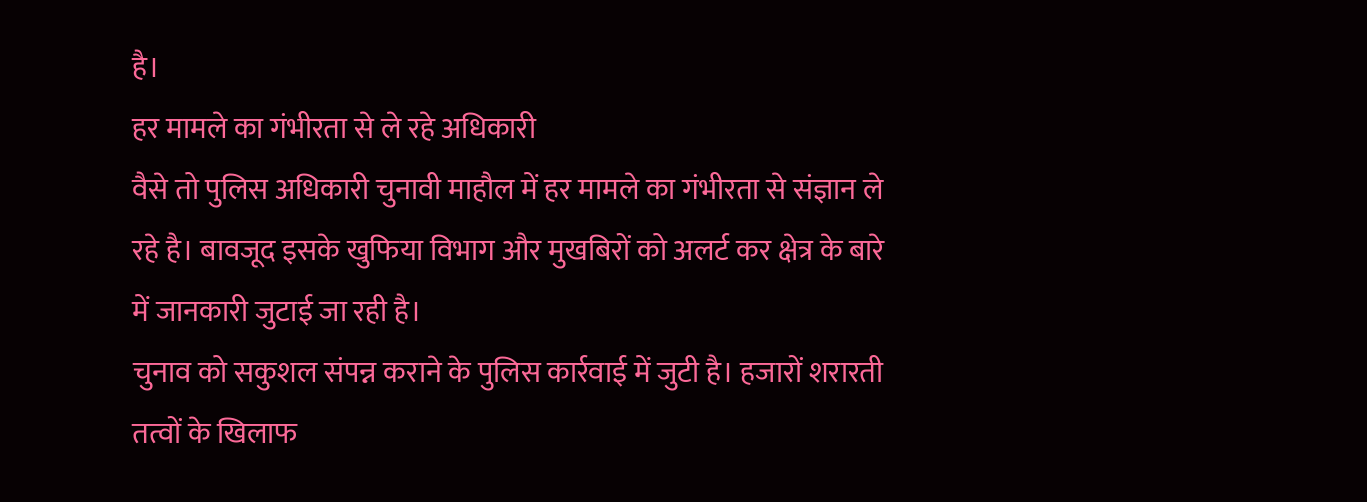है।
हर मामले का गंभीरता से ले रहे अधिकारी
वैसे तो पुलिस अधिकारी चुनावी माहौल में हर मामले का गंभीरता से संज्ञान ले रहे है। बावजूद इसके खुफिया विभाग और मुखबिरों को अलर्ट कर क्षेत्र के बारे में जानकारी जुटाई जा रही है।
चुनाव को सकुशल संपन्न कराने के पुलिस कार्रवाई में जुटी है। हजारों शरारती तत्वों के खिलाफ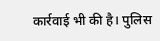कार्रवाई भी की है। पुलिस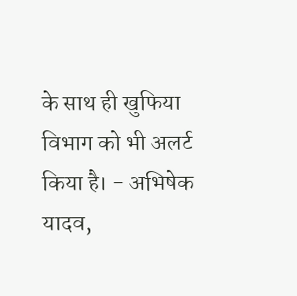के साथ ही खुफिया विभाग को भी अलर्ट किया है। - अभिषेक यादव,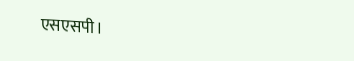एसएसपी।